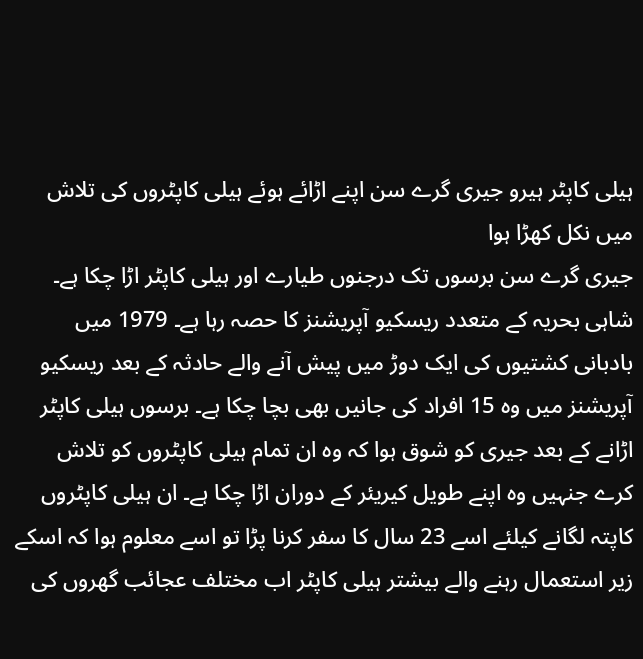ہیلی کاپٹر ہیرو جیری گرے سن اپنے اڑائے ہوئے ہیلی کاپٹروں کی تلاش میں نکل کھڑا ہوا
جیری گرے سن برسوں تک درجنوں طیارے اور ہیلی کاپٹر اڑا چکا ہے۔ شاہی بحریہ کے متعدد ریسکیو آپریشنز کا حصہ رہا ہے۔ 1979 میں بادبانی کشتیوں کی ایک دوڑ میں پیش آنے والے حادثہ کے بعد ریسکیو آپریشنز میں وہ 15 افراد کی جانیں بھی بچا چکا ہے۔ برسوں ہیلی کاپٹر اڑانے کے بعد جیری کو شوق ہوا کہ وہ ان تمام ہیلی کاپٹروں کو تلاش کرے جنہیں وہ اپنے طویل کیریئر کے دوران اڑا چکا ہے۔ ان ہیلی کاپٹروں کاپتہ لگانے کیلئے اسے 23 سال کا سفر کرنا پڑا تو اسے معلوم ہوا کہ اسکے زیر استعمال رہنے والے بیشتر ہیلی کاپٹر اب مختلف عجائب گھروں کی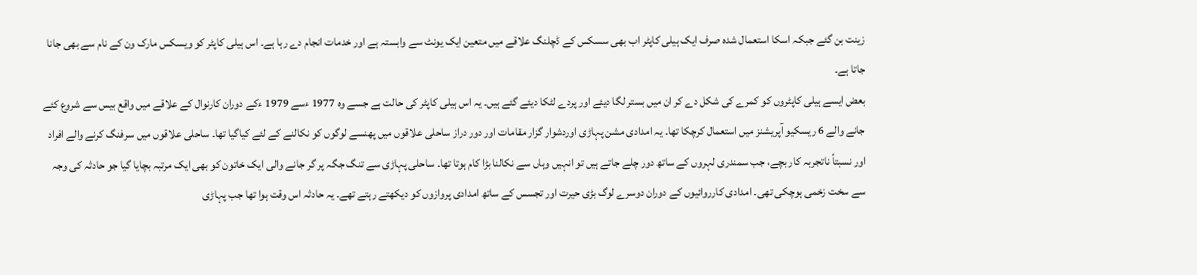زینت بن گئے جبکہ اسکا استعمال شدہ صرف ایک ہیلی کاپٹر اب بھی سسکس کے ڈچلنگ علاقے میں متعین ایک یونٹ سے وابستہ ہے اور خدمات انجام دے رہا ہے۔ اس ہیلی کاپٹر کو ویسکس مارک ون کے نام سے بھی جانا جاتا ہے۔
بعض ایسے ہیلی کاپٹروں کو کمرے کی شکل دے کر ان میں بستر لگا دیئے اور پردے لٹکا دیئے گئے ہیں۔ یہ اس ہیلی کاپٹر کی حالت ہے جسے وہ 1977 ءسے 1979 ءکے دوران کارنوال کے علاقے میں واقع بیس سے شروع کئے جانے والے 6 ریسکیو آپریشنز میں استعمال کرچکا تھا۔ یہ امدادی مشن پہاڑی اوردشوار گزار مقامات اور دور دراز ساحلی علاقوں میں پھنسے لوگوں کو نکالنے کے لئے کیاگیا تھا۔ ساحلی علاقوں میں سرفنگ کرنے والے افراد اور نسبتاً ناتجربہ کار بچے، جب سمندری لہروں کے ساتھ دور چلے جاتے ہیں تو انہیں وہاں سے نکالنا بڑا کام ہوتا تھا۔ ساحلی پہاڑی سے تنگ جگہ پر گر جانے والی ایک خاتون کو بھی ایک مرتبہ بچایا گیا جو حادثہ کی وجہ سے سخت زخمی ہوچکی تھی۔ امدادی کارروائیوں کے دوران دوسرے لوگ بڑی حیرت اور تجسس کے ساتھ امدادی پروازوں کو دیکھتے رہتے تھے۔ یہ حادثہ اس وقت ہوا تھا جب پہاڑی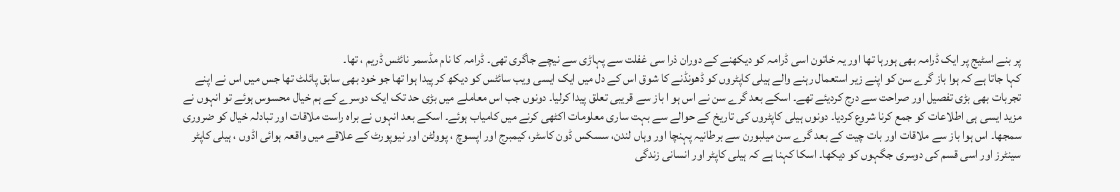پر بنے اسٹیج پر ایک ڈرامہ بھی ہورہا تھا اور یہ خاتون اسی ڈرامہ کو دیکھنے کے دوران ذرا سی غفلت سے پہاڑی سے نیچے جاگری تھی۔ ڈرامہ کا نام مڈسمر نائٹس ڈریم ، تھا۔
کہا جاتا ہے کہ ہوا باز گرے سن کو اپنے زیر استعمال رہنے والے ہیلی کاپٹروں کو ڈھونڈنے کا شوق اس کے دل میں ایک ایسی ویب سائٹس کو دیکھ کر پیدا ہوا تھا جو خود بھی سابق پائلٹ تھا جس میں اس نے اپنے تجربات بھی بڑی تفصیل اور صراحت سے درج کردیئے تھے۔ اسکے بعد گرے سن نے اس ہو ا باز سے قریبی تعلق پیدا کرلیا۔ دونوں جب اس معاملے میں بڑی حد تک ایک دوسرے کے ہم خیال محسوس ہوئے تو انہوں نے مزید ایسی ہی اطلاعات کو جمع کرنا شروع کردیا۔ دونوں ہیلی کاپٹروں کی تاریخ کے حوالے سے بہت ساری معلومات اکٹھی کرنے میں کامیاب ہوئے۔ اسکے بعد انہوں نے براہ راست ملاقات اور تبادلہ خیال کو ضروری سمجھا۔ اس ہوا باز سے ملاقات اور بات چیت کے بعد گرے سن میلبورن سے برطانیہ پہنچا اور وہاں لندن، سسکس ڈون کاسٹر، کیمبرج اور اپسوچ ، پوولٹن اور نیوپورٹ کے علاقے میں واقعہ ہوائی اڈوں ، ہیلی کاپٹر سینٹرز اور اسی قسم کی دوسری جگہوں کو دیکھا۔ اسکا کہنا ہے کہ ہیلی کاپٹر اور انسانی زندگی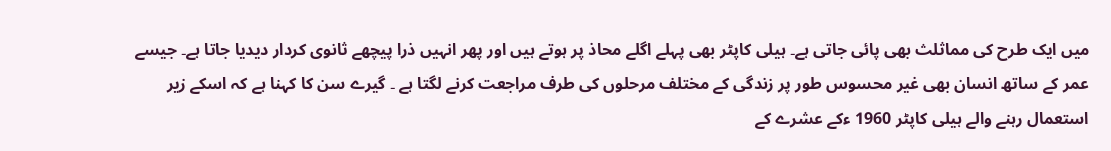میں ایک طرح کی مماثلث بھی پائی جاتی ہے۔ ہیلی کاپٹر بھی پہلے اگلے محاذ پر ہوتے ہیں اور پھر انہیں ذرا پیچھے ثانوی کردار دیدیا جاتا ہے۔ جیسے عمر کے ساتھ انسان بھی غیر محسوس طور پر زندگی کے مختلف مرحلوں کی طرف مراجعت کرنے لگتا ہے ۔ گیرے سن کا کہنا ہے کہ اسکے زیر استعمال رہنے والے ہیلی کاپٹر 1960 ءکے عشرے کے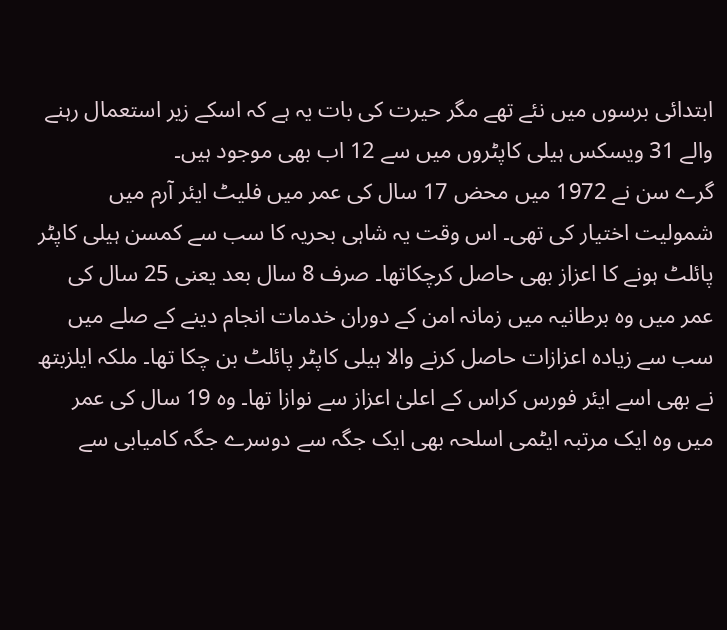ابتدائی برسوں میں نئے تھے مگر حیرت کی بات یہ ہے کہ اسکے زیر استعمال رہنے والے 31 ویسکس ہیلی کاپٹروں میں سے 12 اب بھی موجود ہیں۔
گرے سن نے 1972 میں محض 17 سال کی عمر میں فلیٹ ایئر آرم میں شمولیت اختیار کی تھی۔ اس وقت یہ شاہی بحریہ کا سب سے کمسن ہیلی کاپٹر پائلٹ ہونے کا اعزاز بھی حاصل کرچکاتھا۔ صرف 8 سال بعد یعنی 25 سال کی عمر میں وہ برطانیہ میں زمانہ امن کے دوران خدمات انجام دینے کے صلے میں سب سے زیادہ اعزازات حاصل کرنے والا ہیلی کاپٹر پائلٹ بن چکا تھا۔ ملکہ ایلزبتھ نے بھی اسے ایئر فورس کراس کے اعلیٰ اعزاز سے نوازا تھا۔ وہ 19 سال کی عمر میں وہ ایک مرتبہ ایٹمی اسلحہ بھی ایک جگہ سے دوسرے جگہ کامیابی سے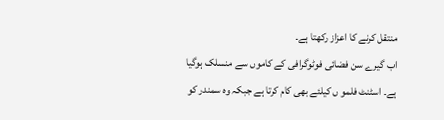منتقل کرنے کا اعزاز رکھتا ہے۔
اب گیرے سن فضائی فوٹوگرافی کے کاموں سے منسلک ہوگیا ہے۔ اسٹنٹ فلمو ں کیلئے بھی کام کرتا ہے جبکہ وہ سمندر کو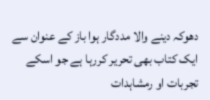دھوکہ دینے والا مددگار ہوا باز کے عنوان سے ایک کتاب بھی تحریر کررہا ہے جو اسکے تجربات او رمشاہدات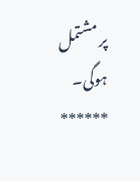پر مشتمل ہوگی۔
******